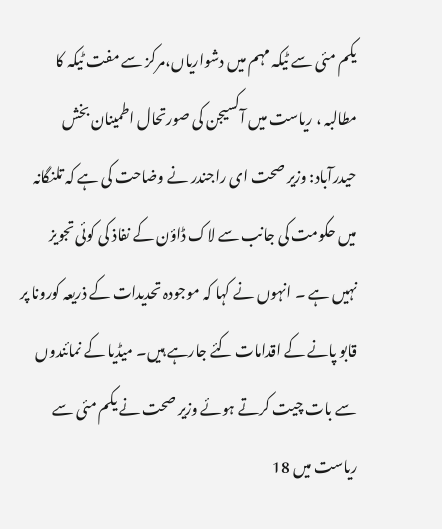یکم مئی سے ٹیکہ مہم میں دشواریاں،مرکز سے مفت ٹیکہ کا مطالبہ ، ریاست میں آکسیجن کی صورتحال اطمینان بخش
حیدرآباد: وزیر صحت ای راجندر نے وضاحت کی ہے کہ تلنگانہ میں حکومت کی جانب سے لاک ڈاؤن کے نفاذ کی کوئی تجویز نہیں ہے ۔ انہوں نے کہا کہ موجودہ تحدیدات کے ذریعہ کورونا پر قابو پانے کے اقدامات کئے جارہے ہیں۔ میڈیا کے نمائندوں سے بات چیت کرتے ہوئے وزیر صحت نے یکم مئی سے ریاست میں 18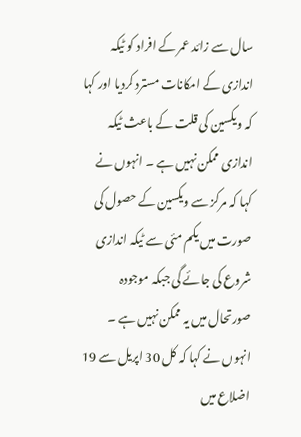سال سے زائد عمر کے افراد کو ٹیکہ اندازی کے امکانات مسترد کردیا اور کہا کہ ویکسین کی قلت کے باعث ٹیکہ اندازی ممکن نہیں ہے ۔ انہوں نے کہا کہ مرکز سے ویکسین کے حصول کی صورت میں یکم مئی سے ٹیکہ اندازی شروع کی جائے گی جبکہ موجودہ صورتحال میں یہ ممکن نہیں ہے ۔ انہوں نے کہا کہ کل 30 اپریل سے 19 اضلاع میں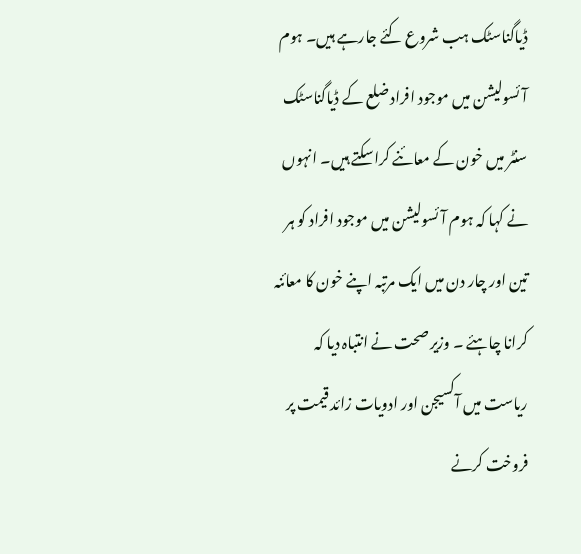ڈیاگناسٹک ہب شروع کئے جارہے ہیں۔ ہوم آئسولیشن میں موجود افراد ضلع کے ڈیاگناسٹک سنٹر میں خون کے معائنے کراسکتے ہیں۔ انہوں نے کہا کہ ہوم آئسولیشن میں موجود افراد کو ہر تین اور چار دن میں ایک مرتبہ اپنے خون کا معائنہ کرانا چاہئے ۔ وزیر صحت نے انتباہ دیا کہ ریاست میں آکسیجن اور ادویات زائد قیمت پر فروخت کرنے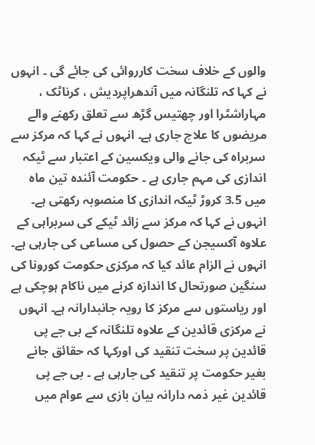والوں کے خلاف سخت کارروائی کی جائے گی ۔ انہوں نے کہا کہ تلنگانہ میں آندھراپردیش ، کرناٹک ، مہاراشٹرا اور چھتیس گڑھ سے تعلق رکھنے والے مریضوں کا علاج جاری ہے۔ انہوں نے کہا کہ مرکز سے سربراہ کی جانے والی ویکسین کے اعتبار سے ٹیکہ اندازی کی مہم جاری ہے ۔ حکومت آئندہ تین ماہ میں 3.5 کروڑ ٹیکہ اندازی کا منصوبہ رکھتی ہے۔ انہوں نے کہا کہ مرکز سے زائد ٹیکے کی سربراہی کے علاوہ آکسیجن کے حصول کی مساعی کی جارہی ہے۔ انہوں نے الزام عائد کیا کہ مرکزی حکومت کورونا کی سنگین صورتحال کا اندازہ کرنے میں ناکام ہوچکی ہے اور ریاستوں سے مرکز کا رویہ جانبدارانہ ہے۔ انہوں نے مرکزی قائدین کے علاوہ تلنگانہ کے بی جے پی قائدین پر سخت تنقید کی اورکہا کہ حقائق جانے بغیر حکومت پر تنقید کی جارہی ہے ۔ بی جے پی قائدین غیر ذمہ دارانہ بیان بازی سے عوام میں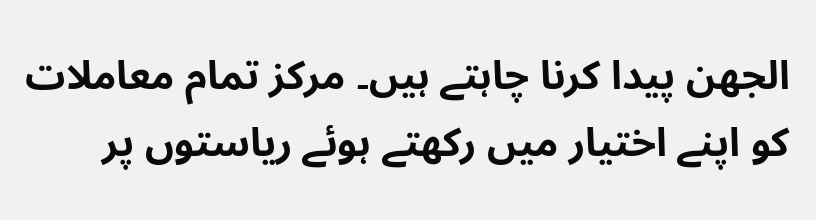الجھن پیدا کرنا چاہتے ہیں۔ مرکز تمام معاملات کو اپنے اختیار میں رکھتے ہوئے ریاستوں پر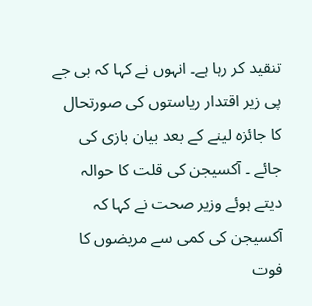تنقید کر رہا ہے۔ انہوں نے کہا کہ بی جے پی زیر اقتدار ریاستوں کی صورتحال کا جائزہ لینے کے بعد بیان بازی کی جائے ۔ آکسیجن کی قلت کا حوالہ دیتے ہوئے وزیر صحت نے کہا کہ آکسیجن کی کمی سے مریضوں کا فوت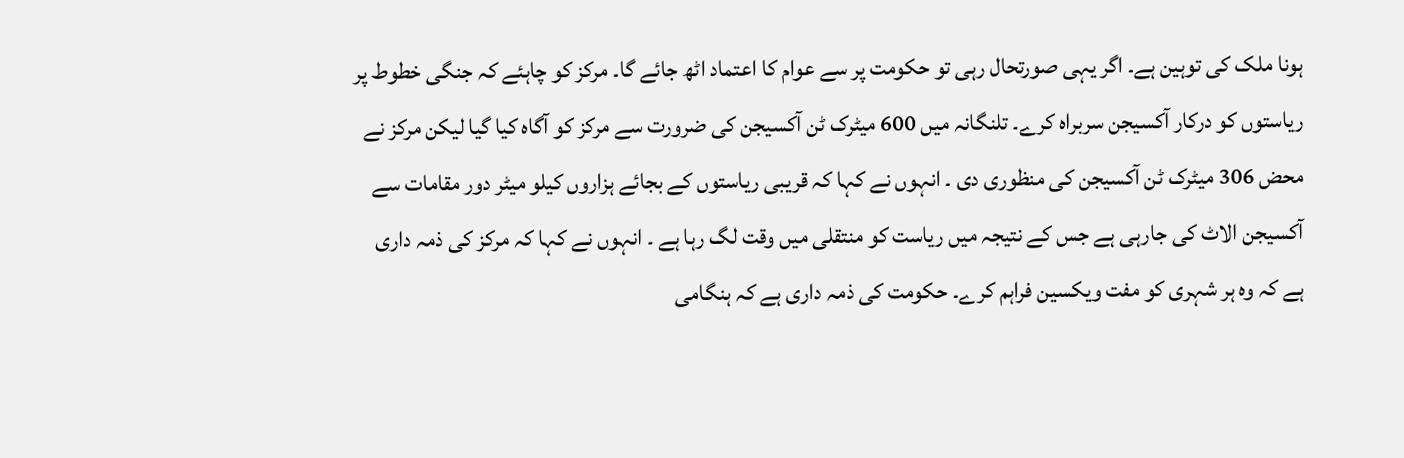ہونا ملک کی توہین ہے۔ اگر یہی صورتحال رہی تو حکومت پر سے عوام کا اعتماد اٹھ جائے گا۔ مرکز کو چاہئے کہ جنگی خطوط پر ریاستوں کو درکار آکسیجن سربراہ کرے۔ تلنگانہ میں 600 میٹرک ٹن آکسیجن کی ضرورت سے مرکز کو آگاہ کیا گیا لیکن مرکز نے محض 306 میٹرک ٹن آکسیجن کی منظوری دی ۔ انہوں نے کہا کہ قریبی ریاستوں کے بجائے ہزاروں کیلو میٹر دور مقامات سے آکسیجن الاٹ کی جارہی ہے جس کے نتیجہ میں ریاست کو منتقلی میں وقت لگ رہا ہے ۔ انہوں نے کہا کہ مرکز کی ذمہ داری ہے کہ وہ ہر شہری کو مفت ویکسین فراہم کرے۔ حکومت کی ذمہ داری ہے کہ ہنگامی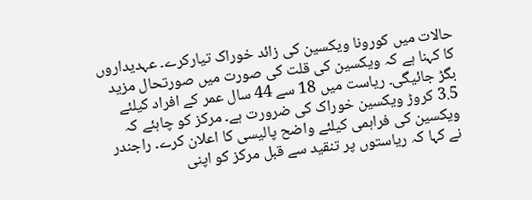حالات میں کورونا ویکسین کی زائد خوراک تیارکرے۔ عہدیداروں کا کہنا ہے کہ ویکسین کی قلت کی صورت میں صورتحال مزید بگڑ جائیگی۔ ریاست میں 18 سے 44 سال عمر کے افراد کیلئے 3.5 کروڑ ویکسین خوراک کی ضرورت ہے۔ مرکز کو چاہئے کہ ویکسین کی فراہمی کیلئے واضح پالیسی کا اعلان کرے۔ راجندر نے کہا کہ ریاستوں پر تنقید سے قبل مرکز کو اپنی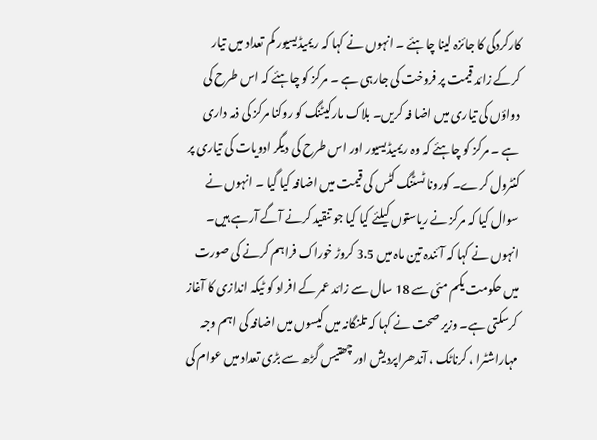کارکردگی کا جائزہ لینا چاہئے ۔ انہوں نے کہا کہ ریمیڈیسیور کم تعداد میں تیار کرکے زائد قیمت پر فروخت کی جارہی ہے ۔ مرکز کو چاہئے کہ اس طرح کی دواؤں کی تیاری میں اضا فہ کریں۔ بلاک مارکیٹنگ کو روکنا مرکز کی ذمہ داری ہے ۔ مرکز کو چاہئے کہ وہ ریمیڈیسیور اور اس طرح کی دیگر ادویات کی تیاری پر کنٹرول کرے۔ کورونا ٹسٹنگ کٹس کی قیمت میں اضافہ کیا گیا ۔ انہوں نے سوال کیا کہ مرکز نے ریاستوں کیلئے کیا کیا جو تنقید کرنے آگے آرہے ہیں۔ انہوں نے کہا کہ آئندہ تین ماہ میں 3.5 کروڑ خوراک فراہم کرنے کی صورت میں حکومت یکم مئی سے 18 سال سے زائد عمر کے افراد کو ٹیکہ اندازی کا آغاز کرسکتی ہے۔ وزیر صحت نے کہا کہ تلنگانہ میں کیسوں میں اضافہ کی اہم وجہ مہاراشٹرا ، کرناٹک ، آندھراپردیش اور چھتیس گڑھ سے بڑی تعداد میں عوام کی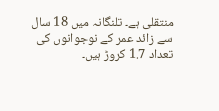منتقلی ہے۔ تلنگانہ میں 18 سال سے زائد عمر کے نوجوانوں کی تعداد 1.7 کروڑ ہیں۔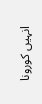انہیں کورونا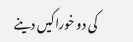کی دو خوراکیں دینے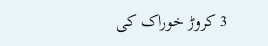3 کروڑ خوراک کی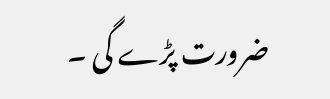ضرورت پڑے گی ۔